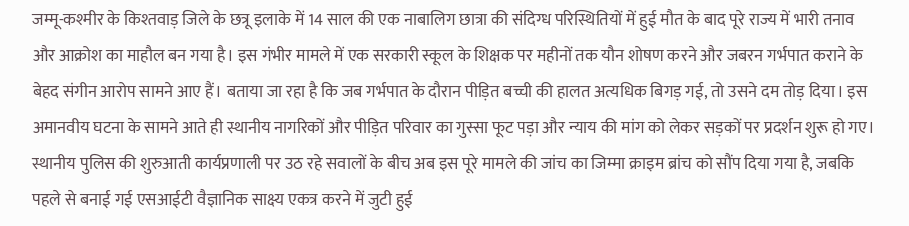जम्मू-कश्मीर के किश्तवाड़ जिले के छत्रू इलाके में 14 साल की एक नाबालिग छात्रा की संदिग्ध परिस्थितियों में हुई मौत के बाद पूरे राज्य में भारी तनाव और आक्रोश का माहौल बन गया है। इस गंभीर मामले में एक सरकारी स्कूल के शिक्षक पर महीनों तक यौन शोषण करने और जबरन गर्भपात कराने के बेहद संगीन आरोप सामने आए हैं। बताया जा रहा है कि जब गर्भपात के दौरान पीड़ित बच्ची की हालत अत्यधिक बिगड़ गई, तो उसने दम तोड़ दिया। इस अमानवीय घटना के सामने आते ही स्थानीय नागरिकों और पीड़ित परिवार का गुस्सा फूट पड़ा और न्याय की मांग को लेकर सड़कों पर प्रदर्शन शुरू हो गए। स्थानीय पुलिस की शुरुआती कार्यप्रणाली पर उठ रहे सवालों के बीच अब इस पूरे मामले की जांच का जिम्मा क्राइम ब्रांच को सौंप दिया गया है, जबकि पहले से बनाई गई एसआईटी वैज्ञानिक साक्ष्य एकत्र करने में जुटी हुई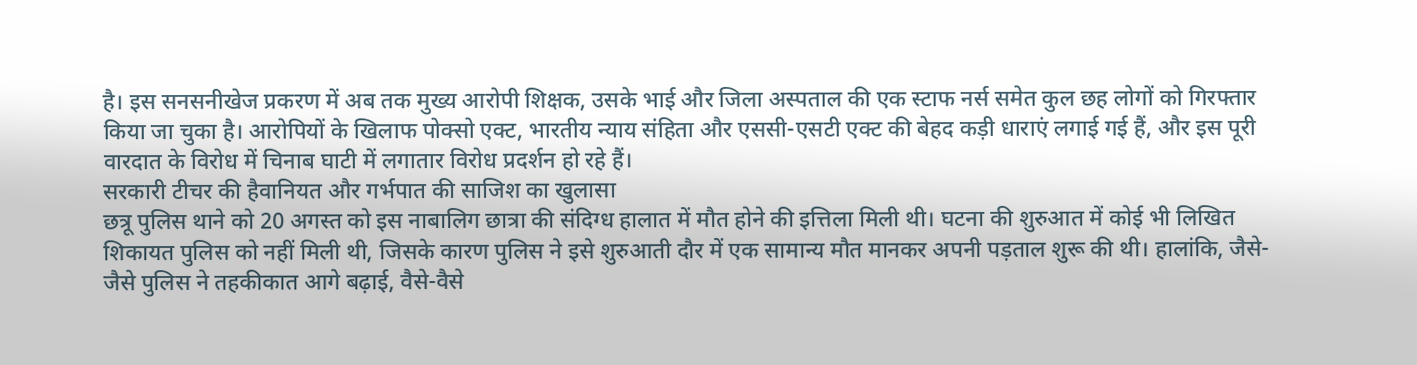है। इस सनसनीखेज प्रकरण में अब तक मुख्य आरोपी शिक्षक, उसके भाई और जिला अस्पताल की एक स्टाफ नर्स समेत कुल छह लोगों को गिरफ्तार किया जा चुका है। आरोपियों के खिलाफ पोक्सो एक्ट, भारतीय न्याय संहिता और एससी-एसटी एक्ट की बेहद कड़ी धाराएं लगाई गई हैं, और इस पूरी वारदात के विरोध में चिनाब घाटी में लगातार विरोध प्रदर्शन हो रहे हैं।
सरकारी टीचर की हैवानियत और गर्भपात की साजिश का खुलासा
छत्रू पुलिस थाने को 20 अगस्त को इस नाबालिग छात्रा की संदिग्ध हालात में मौत होने की इत्तिला मिली थी। घटना की शुरुआत में कोई भी लिखित शिकायत पुलिस को नहीं मिली थी, जिसके कारण पुलिस ने इसे शुरुआती दौर में एक सामान्य मौत मानकर अपनी पड़ताल शुरू की थी। हालांकि, जैसे-जैसे पुलिस ने तहकीकात आगे बढ़ाई, वैसे-वैसे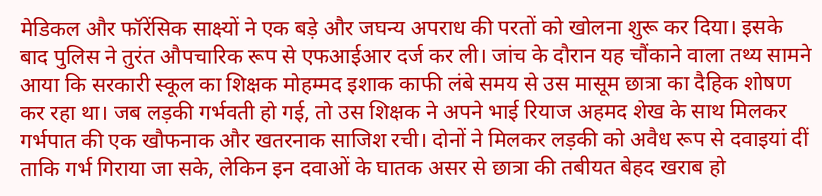मेडिकल और फॉरेंसिक साक्ष्यों ने एक बड़े और जघन्य अपराध की परतों को खोलना शुरू कर दिया। इसके बाद पुलिस ने तुरंत औपचारिक रूप से एफआईआर दर्ज कर ली। जांच के दौरान यह चौंकाने वाला तथ्य सामने आया कि सरकारी स्कूल का शिक्षक मोहम्मद इशाक काफी लंबे समय से उस मासूम छात्रा का दैहिक शोषण कर रहा था। जब लड़की गर्भवती हो गई, तो उस शिक्षक ने अपने भाई रियाज अहमद शेख के साथ मिलकर गर्भपात की एक खौफनाक और खतरनाक साजिश रची। दोनों ने मिलकर लड़की को अवैध रूप से दवाइयां दीं ताकि गर्भ गिराया जा सके, लेकिन इन दवाओं के घातक असर से छात्रा की तबीयत बेहद खराब हो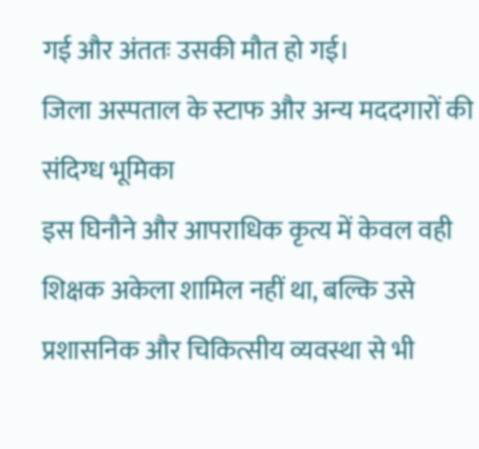गई और अंततः उसकी मौत हो गई।
जिला अस्पताल के स्टाफ और अन्य मददगारों की संदिग्ध भूमिका
इस घिनौने और आपराधिक कृत्य में केवल वही शिक्षक अकेला शामिल नहीं था, बल्कि उसे प्रशासनिक और चिकित्सीय व्यवस्था से भी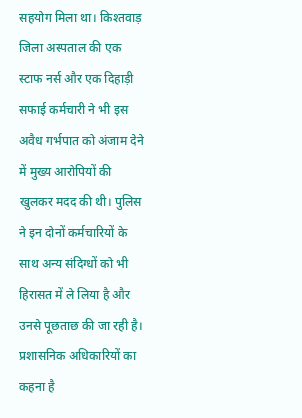सहयोग मिला था। किश्तवाड़ जिला अस्पताल की एक स्टाफ नर्स और एक दिहाड़ी सफाई कर्मचारी ने भी इस अवैध गर्भपात को अंजाम देने में मुख्य आरोपियों की खुलकर मदद की थी। पुलिस ने इन दोनों कर्मचारियों के साथ अन्य संदिग्धों को भी हिरासत में ले लिया है और उनसे पूछताछ की जा रही है। प्रशासनिक अधिकारियों का कहना है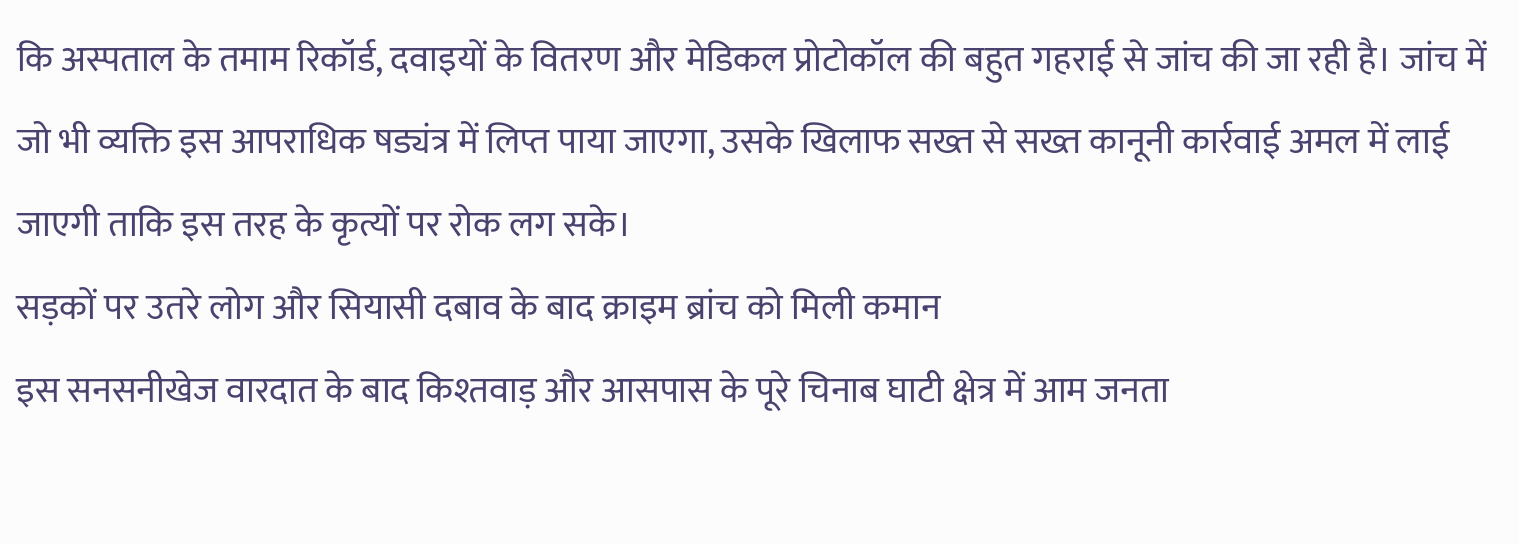कि अस्पताल के तमाम रिकॉर्ड, दवाइयों के वितरण और मेडिकल प्रोटोकॉल की बहुत गहराई से जांच की जा रही है। जांच में जो भी व्यक्ति इस आपराधिक षड्यंत्र में लिप्त पाया जाएगा, उसके खिलाफ सख्त से सख्त कानूनी कार्रवाई अमल में लाई जाएगी ताकि इस तरह के कृत्यों पर रोक लग सके।
सड़कों पर उतरे लोग और सियासी दबाव के बाद क्राइम ब्रांच को मिली कमान
इस सनसनीखेज वारदात के बाद किश्तवाड़ और आसपास के पूरे चिनाब घाटी क्षेत्र में आम जनता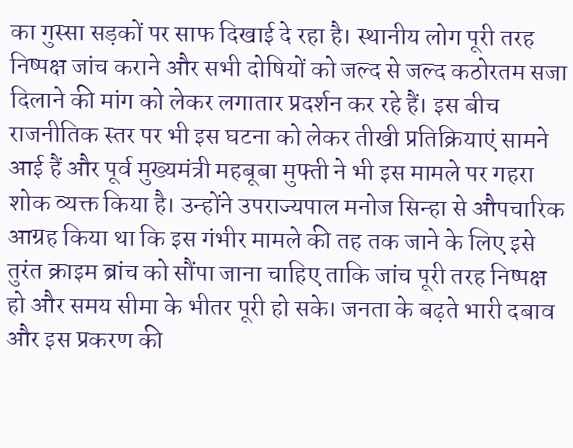का गुस्सा सड़कों पर साफ दिखाई दे रहा है। स्थानीय लोग पूरी तरह निष्पक्ष जांच कराने और सभी दोषियों को जल्द से जल्द कठोरतम सजा दिलाने की मांग को लेकर लगातार प्रदर्शन कर रहे हैं। इस बीच राजनीतिक स्तर पर भी इस घटना को लेकर तीखी प्रतिक्रियाएं सामने आई हैं और पूर्व मुख्यमंत्री महबूबा मुफ्ती ने भी इस मामले पर गहरा शोक व्यक्त किया है। उन्होंने उपराज्यपाल मनोज सिन्हा से औपचारिक आग्रह किया था कि इस गंभीर मामले की तह तक जाने के लिए इसे तुरंत क्राइम ब्रांच को सौंपा जाना चाहिए ताकि जांच पूरी तरह निष्पक्ष हो और समय सीमा के भीतर पूरी हो सके। जनता के बढ़ते भारी दबाव और इस प्रकरण की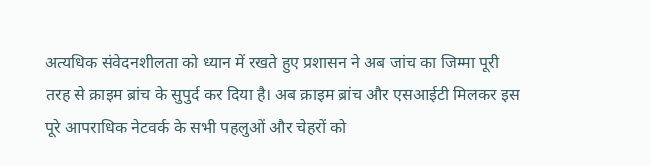अत्यधिक संवेदनशीलता को ध्यान में रखते हुए प्रशासन ने अब जांच का जिम्मा पूरी तरह से क्राइम ब्रांच के सुपुर्द कर दिया है। अब क्राइम ब्रांच और एसआईटी मिलकर इस पूरे आपराधिक नेटवर्क के सभी पहलुओं और चेहरों को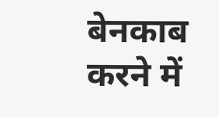बेनकाब करने में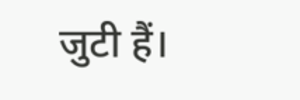जुटी हैं।